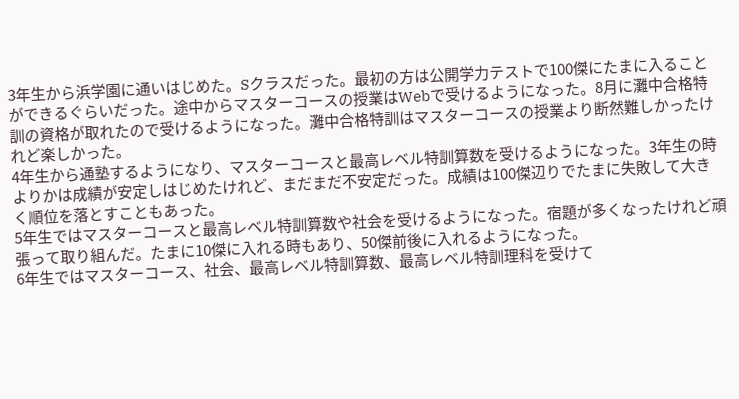3年生から浜学園に通いはじめた。Sクラスだった。最初の方は公開学力テストで100傑にたまに入ることができるぐらいだった。途中からマスターコースの授業はWebで受けるようになった。8月に灘中合格特訓の資格が取れたので受けるようになった。灘中合格特訓はマスターコースの授業より断然難しかったけれど楽しかった。
4年生から通塾するようになり、マスターコースと最高レベル特訓算数を受けるようになった。3年生の時よりかは成績が安定しはじめたけれど、まだまだ不安定だった。成績は100傑辺りでたまに失敗して大きく順位を落とすこともあった。
5年生ではマスターコースと最高レベル特訓算数や社会を受けるようになった。宿題が多くなったけれど頑張って取り組んだ。たまに10傑に入れる時もあり、50傑前後に入れるようになった。
6年生ではマスターコース、社会、最高レベル特訓算数、最高レベル特訓理科を受けて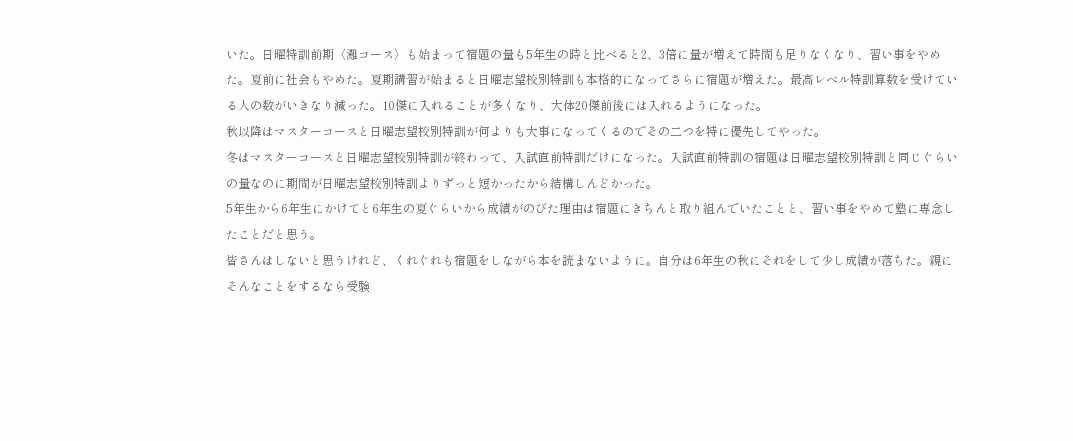いた。日曜特訓前期〈灘コース〉も始まって宿題の量も5年生の時と比べると2、3倍に量が増えて時間も足りなくなり、習い事をやめた。夏前に社会もやめた。夏期講習が始まると日曜志望校別特訓も本格的になってさらに宿題が増えた。最高レベル特訓算数を受けている人の数がいきなり減った。10傑に入れることが多くなり、大体20傑前後には入れるようになった。
秋以降はマスターコースと日曜志望校別特訓が何よりも大事になってくるのでその二つを特に優先してやった。
冬はマスターコースと日曜志望校別特訓が終わって、入試直前特訓だけになった。入試直前特訓の宿題は日曜志望校別特訓と同じぐらいの量なのに期間が日曜志望校別特訓よりずっと短かったから結構しんどかった。
5年生から6年生にかけてと6年生の夏ぐらいから成績がのびた理由は宿題にきちんと取り組んでいたことと、習い事をやめて塾に専念したことだと思う。
皆さんはしないと思うけれど、くれぐれも宿題をしながら本を読まないように。自分は6年生の秋にそれをして少し成績が落ちた。親にそんなことをするなら受験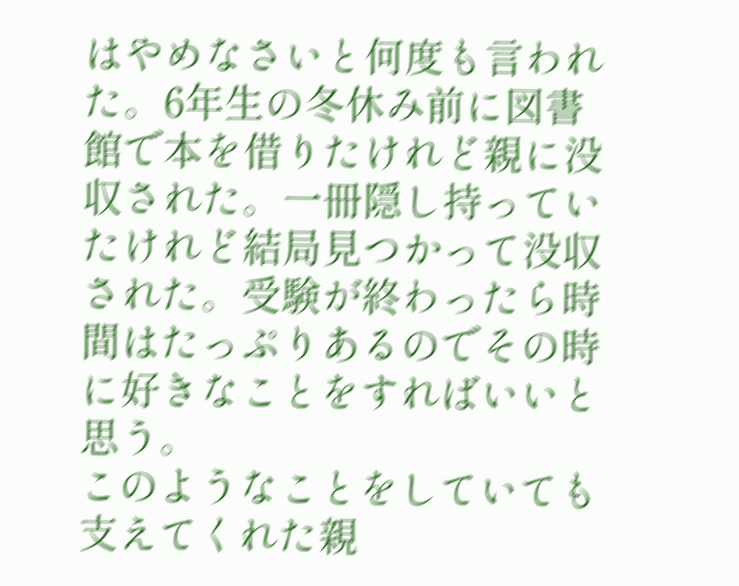はやめなさいと何度も言われた。6年生の冬休み前に図書館で本を借りたけれど親に没収された。一冊隠し持っていたけれど結局見つかって没収された。受験が終わったら時間はたっぷりあるのでその時に好きなことをすればいいと思う。
このようなことをしていても支えてくれた親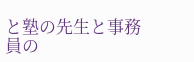と塾の先生と事務員の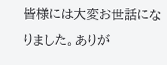皆様には大変お世話になりました。ありが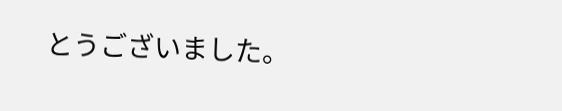とうございました。